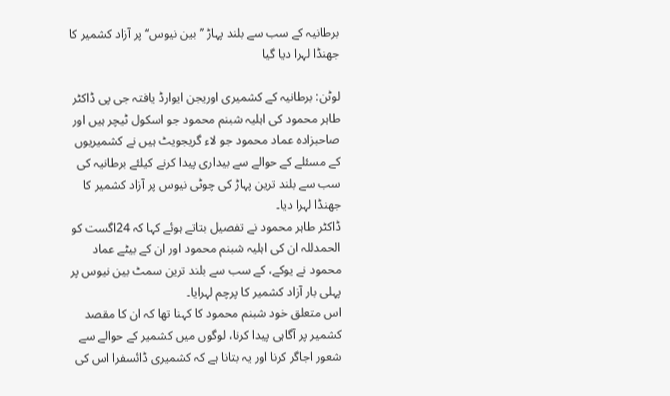برطانیہ کے سب سے بلند پہاڑ ’’بین نیوس‘‘ پر آزاد کشمیر کا جھنڈا لہرا دیا گیا

لوٹن: برطانیہ کے کشمیری اوریجن ایوارڈ یافتہ جی پی ڈاکٹر طاہر محمود کی اہلیہ شبنم محمود جو اسکول ٹیچر ہیں اور صاحبزادہ عماد محمود جو لاء گریجویٹ ہیں نے کشمیریوں کے مسئلے کے حوالے سے بیداری پیدا کرنے کیلئے برطانیہ کی سب سے بلند ترین پہاڑ کی چوٹی نیوس پر آزاد کشمیر کا جھنڈا لہرا دیا۔
ڈاکٹر طاہر محمود نے تفصیل بتاتے ہوئے کہا کہ 24اگست کو الحمدللہ ان کی اہلیہ شبنم محمود اور ان کے بیٹے عماد محمود نے یوکے، کے سب سے بلند ترین سمٹ بین نیوس پر پہلی بار آزاد کشمیر کا پرچم لہرایا۔
اس متعلق خود شبنم محمود کا کہنا تھا کہ ان کا مقصد کشمیر پر آگاہی پیدا کرنا، لوگوں میں کشمیر کے حوالے سے شعور اجاگر کرنا اور یہ بتانا ہے کہ کشمیری ڈائسفرا اس کی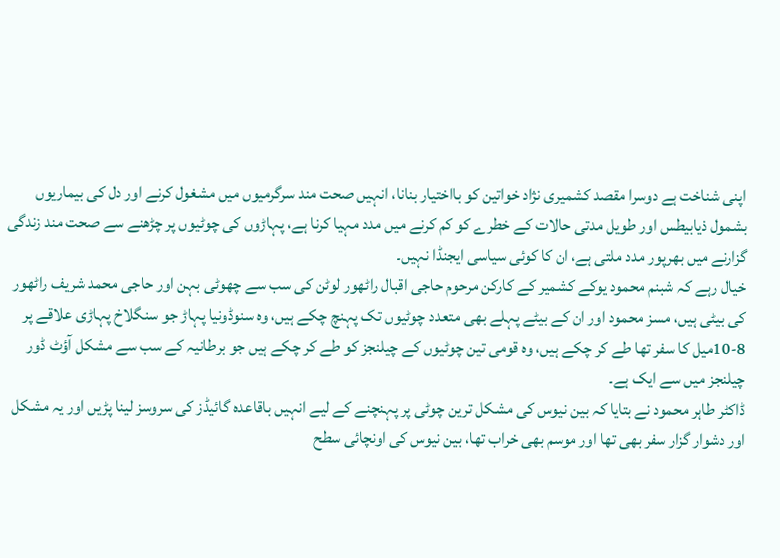اپنی شناخت ہے دوسرا مقصد کشمیری نژاد خواتین کو بااختیار بنانا، انہیں صحت مند سرگرمیوں میں مشغول کرنے اور دل کی بیماریوں بشمول ذیابیطس اور طویل مدتی حالات کے خطرے کو کم کرنے میں مدد مہیا کرنا ہے، پہاڑوں کی چوٹیوں پر چڑھنے سے صحت مند زندگی گزارنے میں بھرپور مدد ملتی ہے، ان کا کوئی سیاسی ایجنڈا نہیں۔
خیال رہے کہ شبنم محمود یوکے کشمیر کے کارکن مرحوم حاجی اقبال راٹھور لوٹن کی سب سے چھوٹی بہن اور حاجی محمد شریف راٹھور کی بیٹی ہیں، مسز محمود اور ان کے بیٹے پہلے بھی متعدد چوٹیوں تک پہنچ چکے ہیں، وہ سنوڈونیا پہاڑ جو سنگلاخ پہاڑی علاقے پر 8-10میل کا سفر تھا طے کر چکے ہیں، وہ قومی تین چوٹیوں کے چیلنجز کو طے کر چکے ہیں جو برطانیہ کے سب سے مشکل آؤٹ ڈور چیلنجز میں سے ایک ہے۔
ڈاکٹر طاہر محمود نے بتایا کہ بین نیوس کی مشکل ترین چوٹی پر پہنچنے کے لیے انہیں باقاعدہ گائیڈز کی سروسز لینا پڑیں اور یہ مشکل اور دشوار گزار سفر بھی تھا اور موسم بھی خراب تھا، بین نیوس کی اونچائی سطح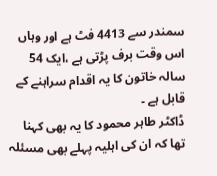سمندر سے 4413 فٹ ہے اور وہاں اس وقت برف پڑتی ہے ،ایک 54 سالہ خاتون کا یہ اقدام سراہنے کے قابل ہے ۔
ڈاکٹر طاہر محمود کا یہ بھی کہنا تھا کہ ان کی اہلیہ پہلے بھی مسئلہ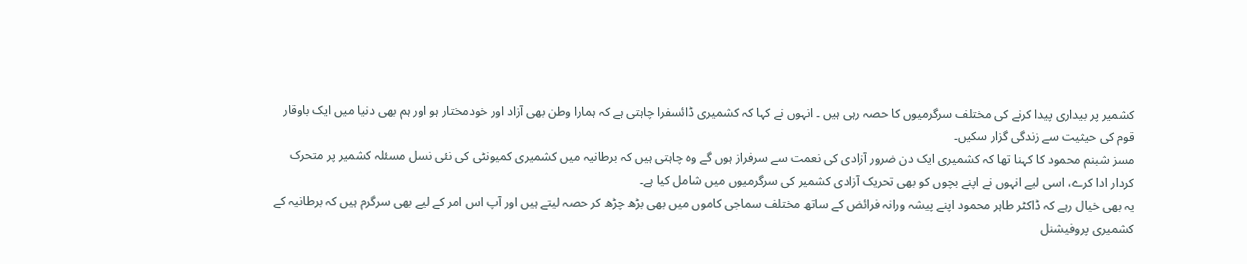کشمیر پر بیداری پیدا کرنے کی مختلف سرگرمیوں کا حصہ رہی ہیں ۔ انہوں نے کہا کہ کشمیری ڈائسفرا چاہتی ہے کہ ہمارا وطن بھی آزاد اور خودمختار ہو اور ہم بھی دنیا میں ایک باوقار قوم کی حیثیت سے زندگی گزار سکیں۔
مسز شبنم محمود کا کہنا تھا کہ کشمیری ایک دن ضرور آزادی کی نعمت سے سرفراز ہوں گے وہ چاہتی ہیں کہ برطانیہ میں کشمیری کمیونٹی کی نئی نسل مسئلہ کشمیر پر متحرک کردار ادا کرے، اسی لیے انہوں نے اپنے بچوں کو بھی تحریک آزادی کشمیر کی سرگرمیوں میں شامل کیا ہے۔
یہ بھی خیال رہے کہ ڈاکٹر طاہر محمود اپنے پیشہ ورانہ فرائض کے ساتھ مختلف سماجی کاموں میں بھی بڑھ چڑھ کر حصہ لیتے ہیں اور آپ اس امر کے لیے بھی سرگرم ہیں کہ برطانیہ کے کشمیری پروفیشنل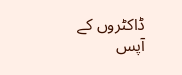ڈاکٹروں کے آپس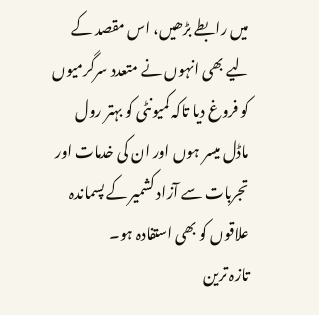میں رابطے بڑھیں، اس مقصد کے لیے بھی انہوں نے متعدد سرگرمیوں کو فروغ دیا تاکہ کمیونٹی کو بہتر رول ماڈل میسر ہوں اور ان کی خدمات اور تجربات سے آزاد کشمیر کے پسماندہ علاقوں کو بھی استفادہ ہو۔
تازہ ترین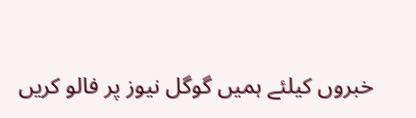خبروں کیلئے ہمیں گوگل نیوز پر فالو کریں